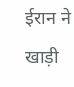ईरान ने खाड़ी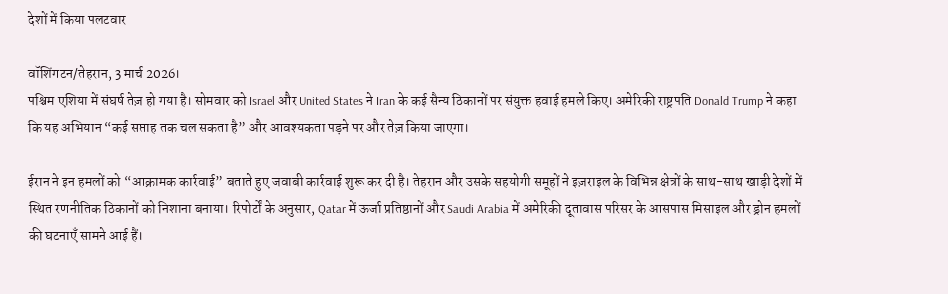देशों में किया पलटवार

वॉशिंगटन/तेहरान, 3 मार्च 2026।
पश्चिम एशिया में संघर्ष तेज़ हो गया है। सोमवार को Israel और United States ने Iran के कई सैन्य ठिकानों पर संयुक्त हवाई हमले किए। अमेरिकी राष्ट्रपति Donald Trump ने कहा कि यह अभियान “कई सप्ताह तक चल सकता है” और आवश्यकता पड़ने पर और तेज़ किया जाएगा।

ईरान ने इन हमलों को “आक्रामक कार्रवाई” बताते हुए जवाबी कार्रवाई शुरू कर दी है। तेहरान और उसके सहयोगी समूहों ने इज़राइल के विभिन्न क्षेत्रों के साथ-साथ खाड़ी देशों में स्थित रणनीतिक ठिकानों को निशाना बनाया। रिपोर्टों के अनुसार, Qatar में ऊर्जा प्रतिष्ठानों और Saudi Arabia में अमेरिकी दूतावास परिसर के आसपास मिसाइल और ड्रोन हमलों की घटनाएँ सामने आई हैं।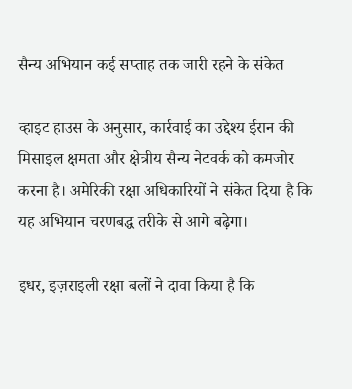सैन्य अभियान कई सप्ताह तक जारी रहने के संकेत

व्हाइट हाउस के अनुसार, कार्रवाई का उद्देश्य ईरान की मिसाइल क्षमता और क्षेत्रीय सैन्य नेटवर्क को कमजोर करना है। अमेरिकी रक्षा अधिकारियों ने संकेत दिया है कि यह अभियान चरणबद्ध तरीके से आगे बढ़ेगा।

इधर, इज़राइली रक्षा बलों ने दावा किया है कि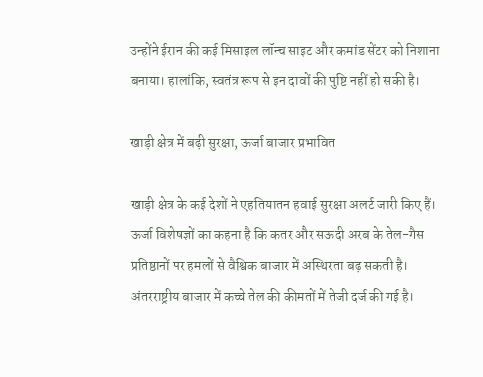उन्होंने ईरान की कई मिसाइल लॉन्च साइट और कमांड सेंटर को निशाना बनाया। हालांकि, स्वतंत्र रूप से इन दावों की पुष्टि नहीं हो सकी है।

खाड़ी क्षेत्र में बढ़ी सुरक्षा, ऊर्जा बाजार प्रभावित

खाड़ी क्षेत्र के कई देशों ने एहतियातन हवाई सुरक्षा अलर्ट जारी किए हैं। ऊर्जा विशेषज्ञों का कहना है कि कतर और सऊदी अरब के तेल-गैस प्रतिष्ठानों पर हमलों से वैश्विक बाजार में अस्थिरता बढ़ सकती है। अंतरराष्ट्रीय बाजार में कच्चे तेल की कीमतों में तेजी दर्ज की गई है।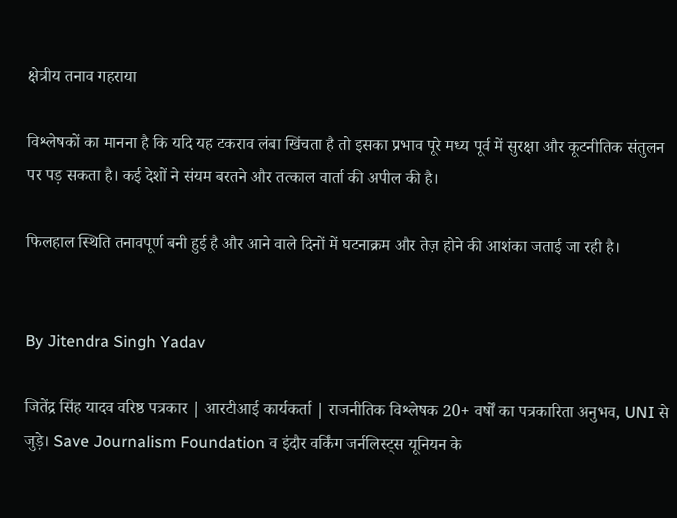क्षेत्रीय तनाव गहराया

विश्लेषकों का मानना है कि यदि यह टकराव लंबा खिंचता है तो इसका प्रभाव पूरे मध्य पूर्व में सुरक्षा और कूटनीतिक संतुलन पर पड़ सकता है। कई देशों ने संयम बरतने और तत्काल वार्ता की अपील की है।

फिलहाल स्थिति तनावपूर्ण बनी हुई है और आने वाले दिनों में घटनाक्रम और तेज़ होने की आशंका जताई जा रही है।


By Jitendra Singh Yadav

जितेंद्र सिंह यादव वरिष्ठ पत्रकार | आरटीआई कार्यकर्ता | राजनीतिक विश्लेषक 20+ वर्षों का पत्रकारिता अनुभव, UNI से जुड़े। Save Journalism Foundation व इंदौर वर्किंग जर्नलिस्ट्स यूनियन के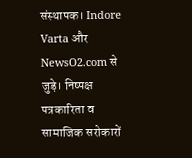संस्थापक। Indore Varta और NewsO2.com से जुड़े। निष्पक्ष पत्रकारिता व सामाजिक सरोकारों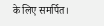के लिए समर्पित।